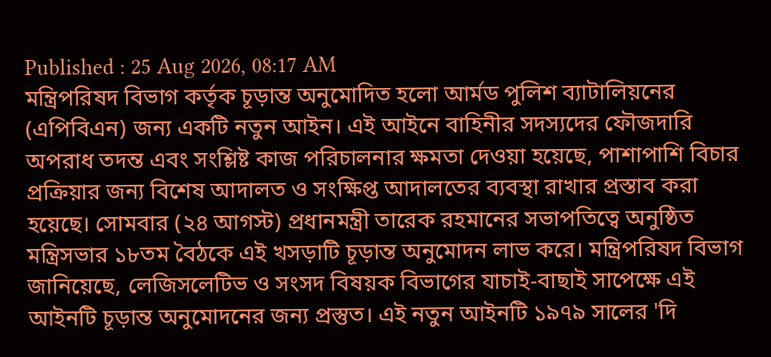Published : 25 Aug 2026, 08:17 AM
মন্ত্রিপরিষদ বিভাগ কর্তৃক চূড়ান্ত অনুমোদিত হলো আর্মড পুলিশ ব্যাটালিয়নের (এপিবিএন) জন্য একটি নতুন আইন। এই আইনে বাহিনীর সদস্যদের ফৌজদারি অপরাধ তদন্ত এবং সংশ্লিষ্ট কাজ পরিচালনার ক্ষমতা দেওয়া হয়েছে, পাশাপাশি বিচার প্রক্রিয়ার জন্য বিশেষ আদালত ও সংক্ষিপ্ত আদালতের ব্যবস্থা রাখার প্রস্তাব করা হয়েছে। সোমবার (২৪ আগস্ট) প্রধানমন্ত্রী তারেক রহমানের সভাপতিত্বে অনুষ্ঠিত মন্ত্রিসভার ১৮তম বৈঠকে এই খসড়াটি চূড়ান্ত অনুমোদন লাভ করে। মন্ত্রিপরিষদ বিভাগ জানিয়েছে, লেজিসলেটিভ ও সংসদ বিষয়ক বিভাগের যাচাই-বাছাই সাপেক্ষে এই আইনটি চূড়ান্ত অনুমোদনের জন্য প্রস্তুত। এই নতুন আইনটি ১৯৭৯ সালের 'দি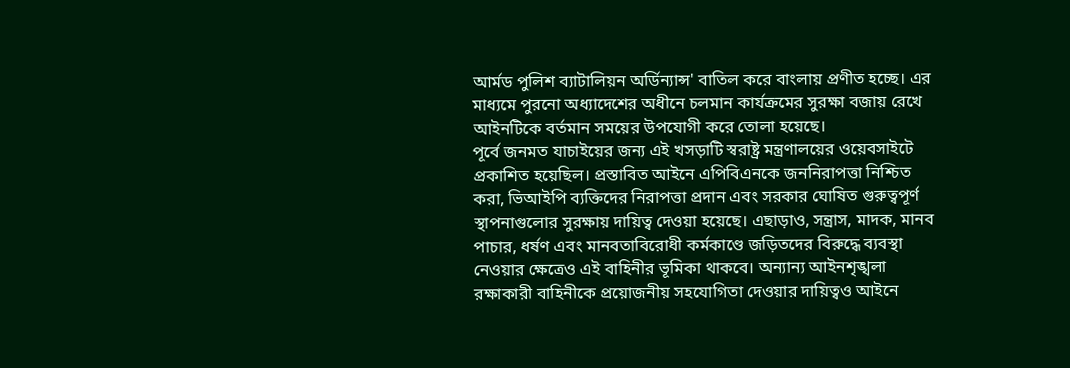আর্মড পুলিশ ব্যাটালিয়ন অর্ডিন্যান্স' বাতিল করে বাংলায় প্রণীত হচ্ছে। এর মাধ্যমে পুরনো অধ্যাদেশের অধীনে চলমান কার্যক্রমের সুরক্ষা বজায় রেখে আইনটিকে বর্তমান সময়ের উপযোগী করে তোলা হয়েছে।
পূর্বে জনমত যাচাইয়ের জন্য এই খসড়াটি স্বরাষ্ট্র মন্ত্রণালয়ের ওয়েবসাইটে প্রকাশিত হয়েছিল। প্রস্তাবিত আইনে এপিবিএনকে জননিরাপত্তা নিশ্চিত করা, ভিআইপি ব্যক্তিদের নিরাপত্তা প্রদান এবং সরকার ঘোষিত গুরুত্বপূর্ণ স্থাপনাগুলোর সুরক্ষায় দায়িত্ব দেওয়া হয়েছে। এছাড়াও, সন্ত্রাস, মাদক, মানব পাচার, ধর্ষণ এবং মানবতাবিরোধী কর্মকাণ্ডে জড়িতদের বিরুদ্ধে ব্যবস্থা নেওয়ার ক্ষেত্রেও এই বাহিনীর ভূমিকা থাকবে। অন্যান্য আইনশৃঙ্খলা রক্ষাকারী বাহিনীকে প্রয়োজনীয় সহযোগিতা দেওয়ার দায়িত্বও আইনে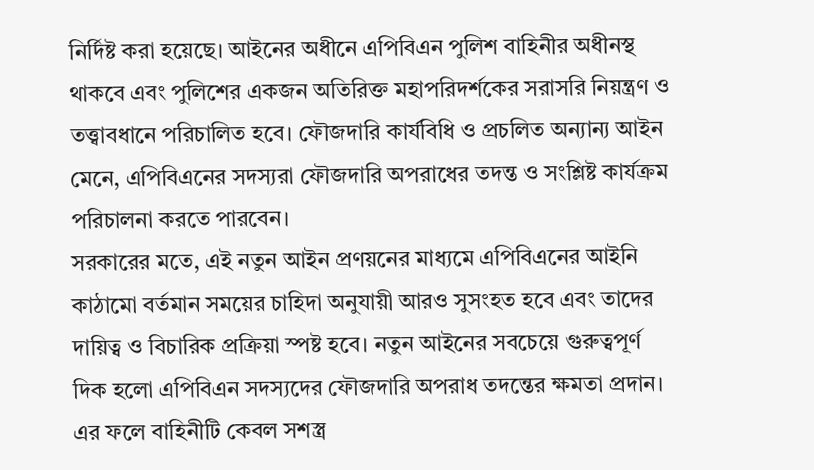নির্দিষ্ট করা হয়েছে। আইনের অধীনে এপিবিএন পুলিশ বাহিনীর অধীনস্থ থাকবে এবং পুলিশের একজন অতিরিক্ত মহাপরিদর্শকের সরাসরি নিয়ন্ত্রণ ও তত্ত্বাবধানে পরিচালিত হবে। ফৌজদারি কার্যবিধি ও প্রচলিত অন্যান্য আইন মেনে, এপিবিএনের সদস্যরা ফৌজদারি অপরাধের তদন্ত ও সংশ্লিষ্ট কার্যক্রম পরিচালনা করতে পারবেন।
সরকারের মতে, এই নতুন আইন প্রণয়নের মাধ্যমে এপিবিএনের আইনি কাঠামো বর্তমান সময়ের চাহিদা অনুযায়ী আরও সুসংহত হবে এবং তাদের দায়িত্ব ও বিচারিক প্রক্রিয়া স্পষ্ট হবে। নতুন আইনের সবচেয়ে গুরুত্বপূর্ণ দিক হলো এপিবিএন সদস্যদের ফৌজদারি অপরাধ তদন্তের ক্ষমতা প্রদান। এর ফলে বাহিনীটি কেবল সশস্ত্র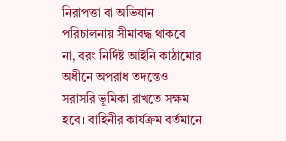নিরাপত্তা বা অভিযান পরিচালনায় সীমাবদ্ধ থাকবে না, বরং নির্দিষ্ট আইনি কাঠামোর অধীনে অপরাধ তদন্তেও সরাসরি ভূমিকা রাখতে সক্ষম হবে। বাহিনীর কার্যক্রম বর্তমানে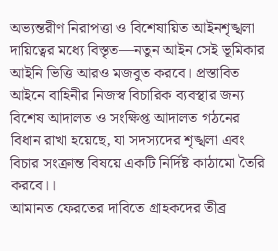অভ্যন্তরীণ নিরাপত্তা ও বিশেষায়িত আইনশৃঙ্খলা দায়িত্বের মধ্যে বিস্তৃত—নতুন আইন সেই ভূমিকার আইনি ভিত্তি আরও মজবুত করবে। প্রস্তাবিত আইনে বাহিনীর নিজস্ব বিচারিক ব্যবস্থার জন্য বিশেষ আদালত ও সংক্ষিপ্ত আদালত গঠনের বিধান রাখা হয়েছে, যা সদস্যদের শৃঙ্খলা এবং বিচার সংক্রান্ত বিষয়ে একটি নির্দিষ্ট কাঠামো তৈরি করবে।।
আমানত ফেরতের দাবিতে গ্রাহকদের তীব্র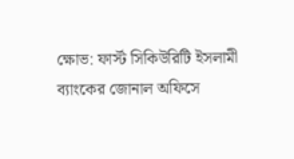ক্ষোভ: ফার্স্ট সিকিউরিটি ইসলামী ব্যাংকের জোনাল অফিসে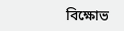বিক্ষোভ